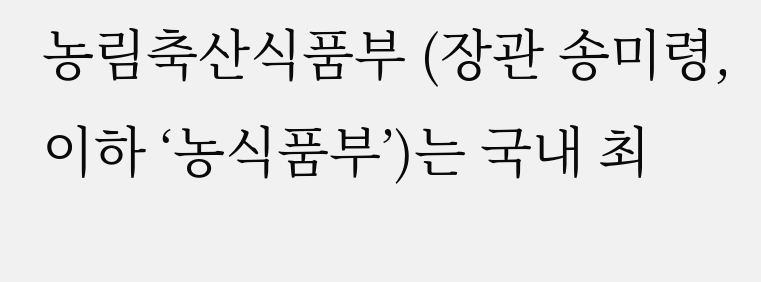농림축산식품부 (장관 송미령, 이하 ‘농식품부’)는 국내 최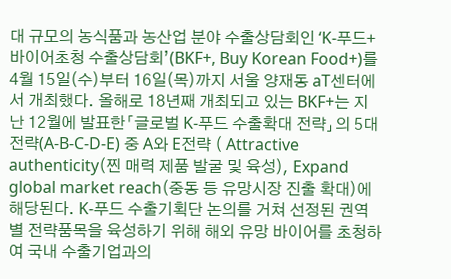대 규모의 농식품과 농산업 분야 수출상담회인 ‘K-푸드+ 바이어초청 수출상담회’(BKF+, Buy Korean Food+)를 4월 15일(수)부터 16일(목)까지 서울 양재동 aT센터에서 개최했다. 올해로 18년째 개최되고 있는 BKF+는 지난 12월에 발표한「글로벌 K-푸드 수출확대 전략」의 5대 전략(A-B-C-D-E) 중 A와 E전략 ( Attractive authenticity(찐 매력 제품 발굴 및 육성), Expand global market reach(중동 등 유망시장 진출 확대)에 해당된다. K-푸드 수출기획단 논의를 거쳐 선정된 권역별 전략품목을 육성하기 위해 해외 유망 바이어를 초청하여 국내 수출기업과의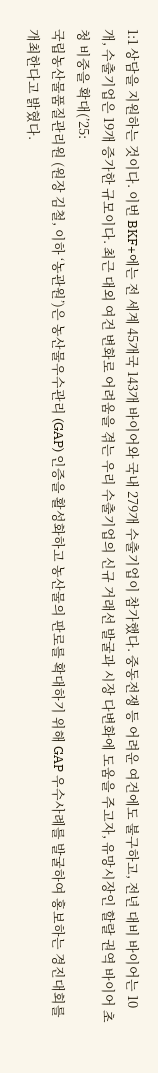1:1 상담을 지원하는 것이다. 이번 BKF+에는 전 세계 45개국 143개 바이어와 국내 279개 수출기업이 참가했다. 중동전쟁 등 어려운 여건에도 불구하고, 전년 대비 바이어는 10개, 수출기업은 19개 증가한 규모이다. 최근 대외 여건 변화로 어려움을 겪는 우리 수출기업의 신규 거래선 발굴과 시장 다변화에 도움을 주고자, 유망시장인 할랄 권역 바이어 초청 비중을 확대(’25:
국립농산물품질관리원 (원장 김철, 이하 ‘농관원’)은 농산물우수관리 (GAP) 인증을 활성화하고 농산물의 판로를 확대하기 위해 GAP 우수사례를 발굴하여 홍보하는 경진대회를 개최한다고 밝혔다.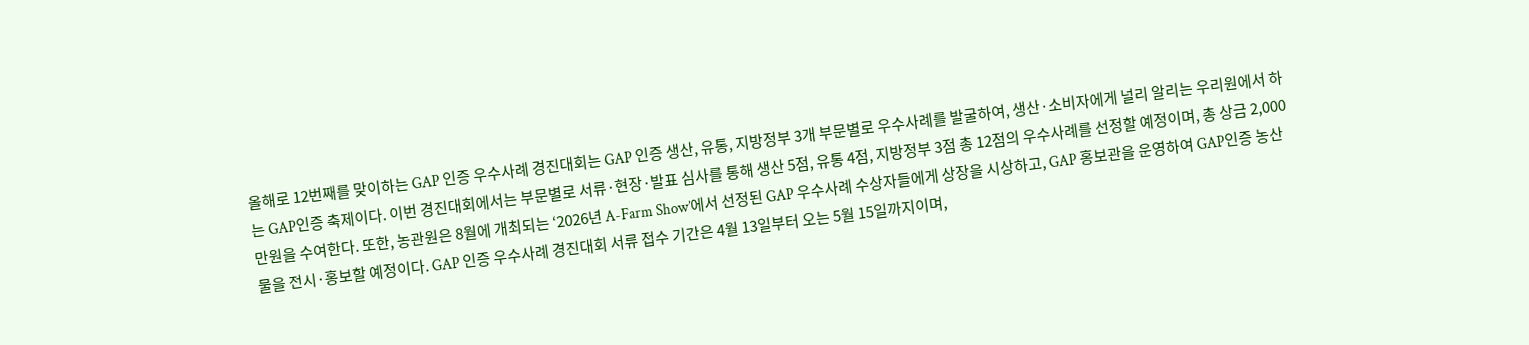올해로 12번째를 맞이하는 GAP 인증 우수사례 경진대회는 GAP 인증 생산, 유통, 지방정부 3개 부문별로 우수사례를 발굴하여, 생산·소비자에게 널리 알리는 우리원에서 하는 GAP인증 축제이다. 이번 경진대회에서는 부문별로 서류·현장·발표 심사를 통해 생산 5점, 유통 4점, 지방정부 3점 총 12점의 우수사례를 선정할 예정이며, 총 상금 2,000만원을 수여한다. 또한, 농관원은 8월에 개최되는 ‘2026년 A-Farm Show’에서 선정된 GAP 우수사례 수상자들에게 상장을 시상하고, GAP 홍보관을 운영하여 GAP인증 농산물을 전시·홍보할 예정이다. GAP 인증 우수사례 경진대회 서류 접수 기간은 4월 13일부터 오는 5월 15일까지이며,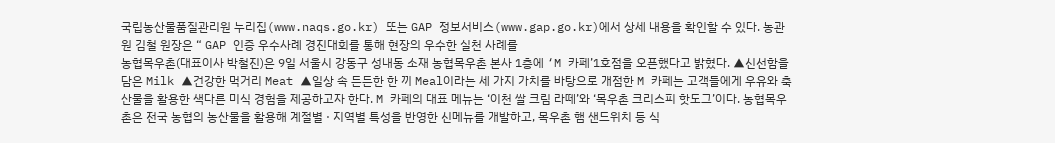국립농산물품질관리원 누리집(www.naqs.go.kr) 또는 GAP 정보서비스(www.gap.go.kr)에서 상세 내용을 확인할 수 있다. 농관원 김철 원장은 “ GAP 인증 우수사례 경진대회를 통해 현장의 우수한 실천 사례를
농협목우촌(대표이사 박철진)은 9일 서울시 강동구 성내동 소재 농협목우촌 본사 1층에 ‘M 카페’1호점을 오픈했다고 밝혔다. ▲신선함을 담은 Milk ▲건강한 먹거리 Meat ▲일상 속 든든한 한 끼 Meal이라는 세 가지 가치를 바탕으로 개점한 M 카페는 고객들에게 우유와 축산물을 활용한 색다른 미식 경험을 제공하고자 한다. M 카페의 대표 메뉴는 ‘이천 쌀 크림 라떼’와 ‘목우촌 크리스피 핫도그’이다. 농협목우촌은 전국 농협의 농산물을 활용해 계절별 · 지역별 특성을 반영한 신메뉴를 개발하고, 목우촌 햄 샌드위치 등 식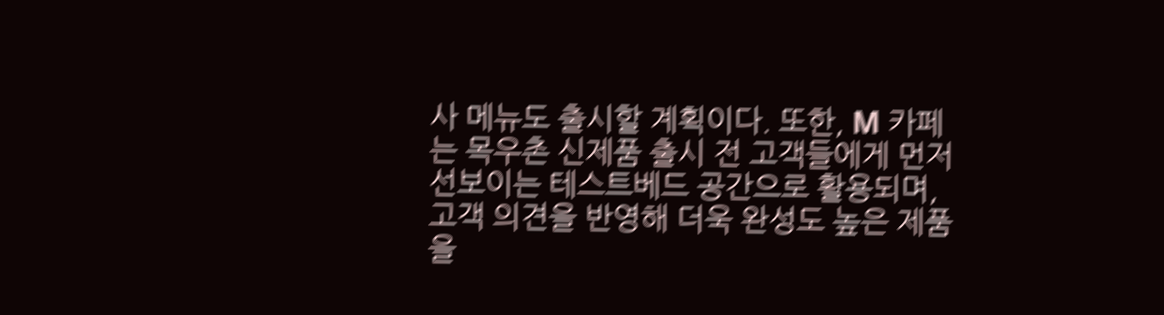사 메뉴도 출시할 계획이다. 또한, M 카페는 목우촌 신제품 출시 전 고객들에게 먼저 선보이는 테스트베드 공간으로 활용되며, 고객 의견을 반영해 더욱 완성도 높은 제품을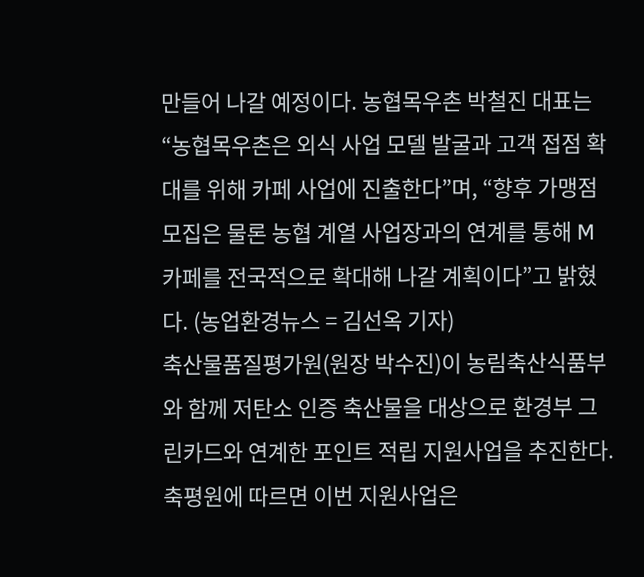만들어 나갈 예정이다. 농협목우촌 박철진 대표는 “농협목우촌은 외식 사업 모델 발굴과 고객 접점 확대를 위해 카페 사업에 진출한다”며, “향후 가맹점 모집은 물론 농협 계열 사업장과의 연계를 통해 M 카페를 전국적으로 확대해 나갈 계획이다”고 밝혔다. (농업환경뉴스 = 김선옥 기자)
축산물품질평가원(원장 박수진)이 농림축산식품부와 함께 저탄소 인증 축산물을 대상으로 환경부 그린카드와 연계한 포인트 적립 지원사업을 추진한다. 축평원에 따르면 이번 지원사업은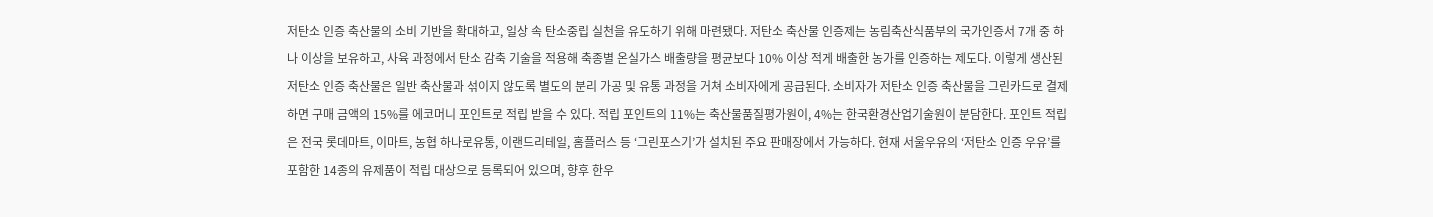저탄소 인증 축산물의 소비 기반을 확대하고, 일상 속 탄소중립 실천을 유도하기 위해 마련됐다. 저탄소 축산물 인증제는 농림축산식품부의 국가인증서 7개 중 하나 이상을 보유하고, 사육 과정에서 탄소 감축 기술을 적용해 축종별 온실가스 배출량을 평균보다 10% 이상 적게 배출한 농가를 인증하는 제도다. 이렇게 생산된 저탄소 인증 축산물은 일반 축산물과 섞이지 않도록 별도의 분리 가공 및 유통 과정을 거쳐 소비자에게 공급된다. 소비자가 저탄소 인증 축산물을 그린카드로 결제하면 구매 금액의 15%를 에코머니 포인트로 적립 받을 수 있다. 적립 포인트의 11%는 축산물품질평가원이, 4%는 한국환경산업기술원이 분담한다. 포인트 적립은 전국 롯데마트, 이마트, 농협 하나로유통, 이랜드리테일, 홈플러스 등 ‘그린포스기’가 설치된 주요 판매장에서 가능하다. 현재 서울우유의 ‘저탄소 인증 우유’를 포함한 14종의 유제품이 적립 대상으로 등록되어 있으며, 향후 한우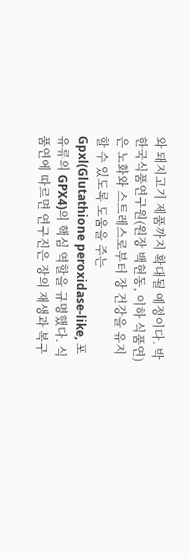와 돼지고기 제품까지 확대될 예정이다. 박
한국식품연구원(원장 백현동, 이하 식품연)은 노화와 스트레스로부터 장 건강을 유지할 수 있도록 도움을 주는 Gpxl(Glutathione peroxidase-like, 포유류의 GPX4)의 핵심 역할을 규명했다. 식품연에 따르면 연구진은 장의 재생과 복구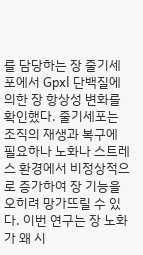를 담당하는 장 줄기세포에서 Gpxl 단백질에 의한 장 항상성 변화를 확인했다. 줄기세포는 조직의 재생과 복구에 필요하나 노화나 스트레스 환경에서 비정상적으로 증가하여 장 기능을 오히려 망가뜨릴 수 있다. 이번 연구는 장 노화가 왜 시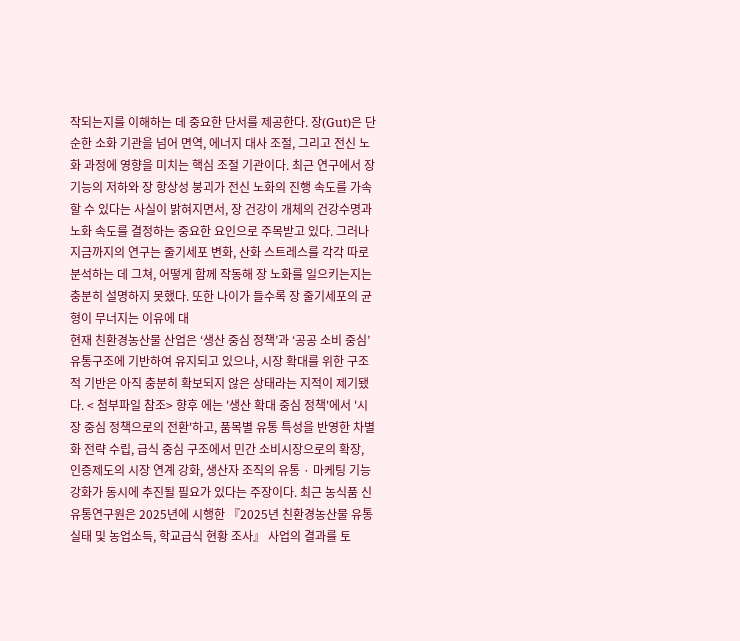작되는지를 이해하는 데 중요한 단서를 제공한다. 장(Gut)은 단순한 소화 기관을 넘어 면역, 에너지 대사 조절, 그리고 전신 노화 과정에 영향을 미치는 핵심 조절 기관이다. 최근 연구에서 장 기능의 저하와 장 항상성 붕괴가 전신 노화의 진행 속도를 가속할 수 있다는 사실이 밝혀지면서, 장 건강이 개체의 건강수명과 노화 속도를 결정하는 중요한 요인으로 주목받고 있다. 그러나 지금까지의 연구는 줄기세포 변화, 산화 스트레스를 각각 따로 분석하는 데 그쳐, 어떻게 함께 작동해 장 노화를 일으키는지는 충분히 설명하지 못했다. 또한 나이가 들수록 장 줄기세포의 균형이 무너지는 이유에 대
현재 친환경농산물 산업은 ‘생산 중심 정책’과 ‘공공 소비 중심’ 유통구조에 기반하여 유지되고 있으나, 시장 확대를 위한 구조적 기반은 아직 충분히 확보되지 않은 상태라는 지적이 제기됐다. < 첨부파일 참조> 향후 에는 '생산 확대 중심 정책'에서 '시장 중심 정책으로의 전환'하고, 품목별 유통 특성을 반영한 차별화 전략 수립, 급식 중심 구조에서 민간 소비시장으로의 확장, 인증제도의 시장 연계 강화, 생산자 조직의 유통 · 마케팅 기능 강화가 동시에 추진될 필요가 있다는 주장이다. 최근 농식품 신유통연구원은 2025년에 시행한 『2025년 친환경농산물 유통 실태 및 농업소득, 학교급식 현황 조사』 사업의 결과를 토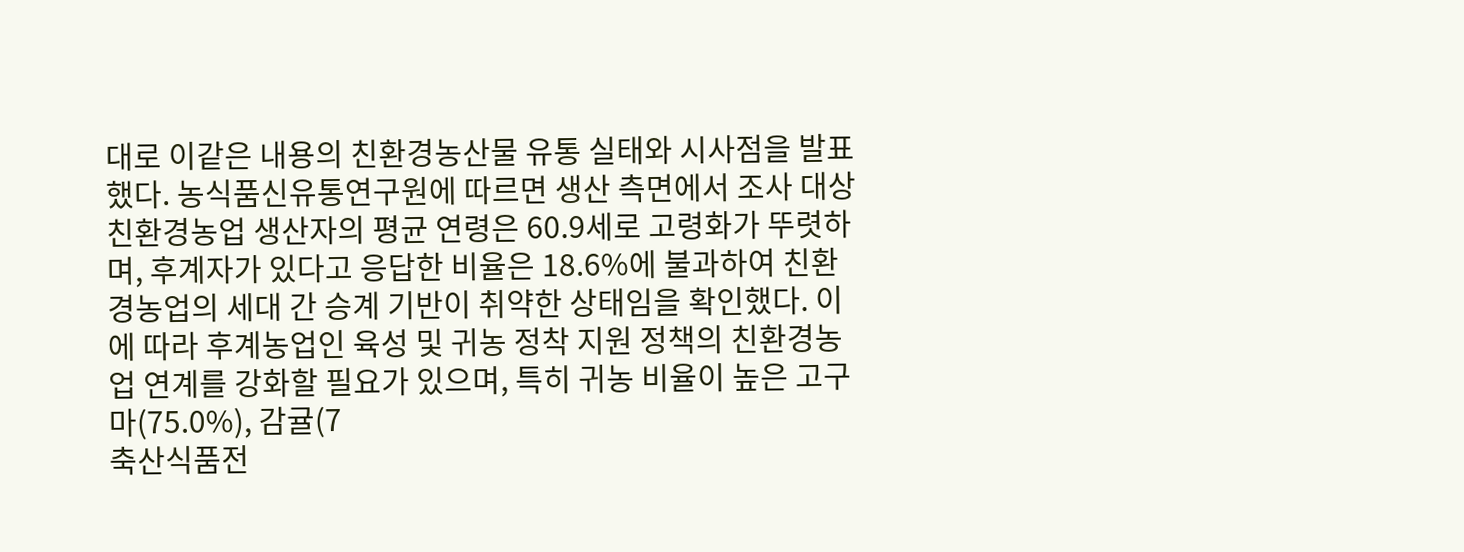대로 이같은 내용의 친환경농산물 유통 실태와 시사점을 발표했다. 농식품신유통연구원에 따르면 생산 측면에서 조사 대상 친환경농업 생산자의 평균 연령은 60.9세로 고령화가 뚜렷하며, 후계자가 있다고 응답한 비율은 18.6%에 불과하여 친환경농업의 세대 간 승계 기반이 취약한 상태임을 확인했다. 이에 따라 후계농업인 육성 및 귀농 정착 지원 정책의 친환경농업 연계를 강화할 필요가 있으며, 특히 귀농 비율이 높은 고구마(75.0%), 감귤(7
축산식품전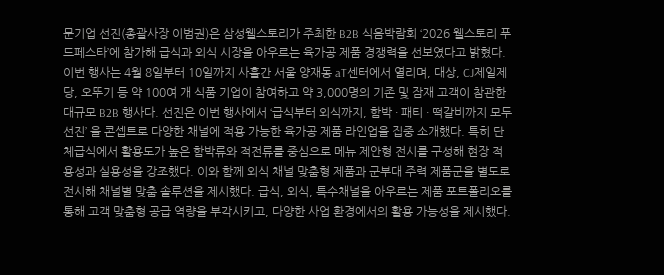문기업 선진(총괄사장 이범권)은 삼성웰스토리가 주최한 B2B 식음박람회 ‘2026 웰스토리 푸드페스타’에 참가해 급식과 외식 시장을 아우르는 육가공 제품 경쟁력을 선보였다고 밝혔다. 이번 행사는 4월 8일부터 10일까지 사흘간 서울 양재동 aT센터에서 열리며, 대상, CJ제일제당, 오뚜기 등 약 100여 개 식품 기업이 참여하고 약 3,000명의 기존 및 잠재 고객이 참관한 대규모 B2B 행사다. 선진은 이번 행사에서 ‘급식부터 외식까지, 함박 · 패티 · 떡갈비까지 모두 선진’ 을 콘셉트로 다양한 채널에 적용 가능한 육가공 제품 라인업을 집중 소개했다. 특히 단체급식에서 활용도가 높은 함박류와 적전류를 중심으로 메뉴 제안형 전시를 구성해 현장 적용성과 실용성을 강조했다. 이와 함께 외식 채널 맞춤형 제품과 군부대 주력 제품군을 별도로 전시해 채널별 맞춤 솔루션을 제시했다. 급식, 외식, 특수채널을 아우르는 제품 포트폴리오를 통해 고객 맞춤형 공급 역량을 부각시키고, 다양한 사업 환경에서의 활용 가능성을 제시했다.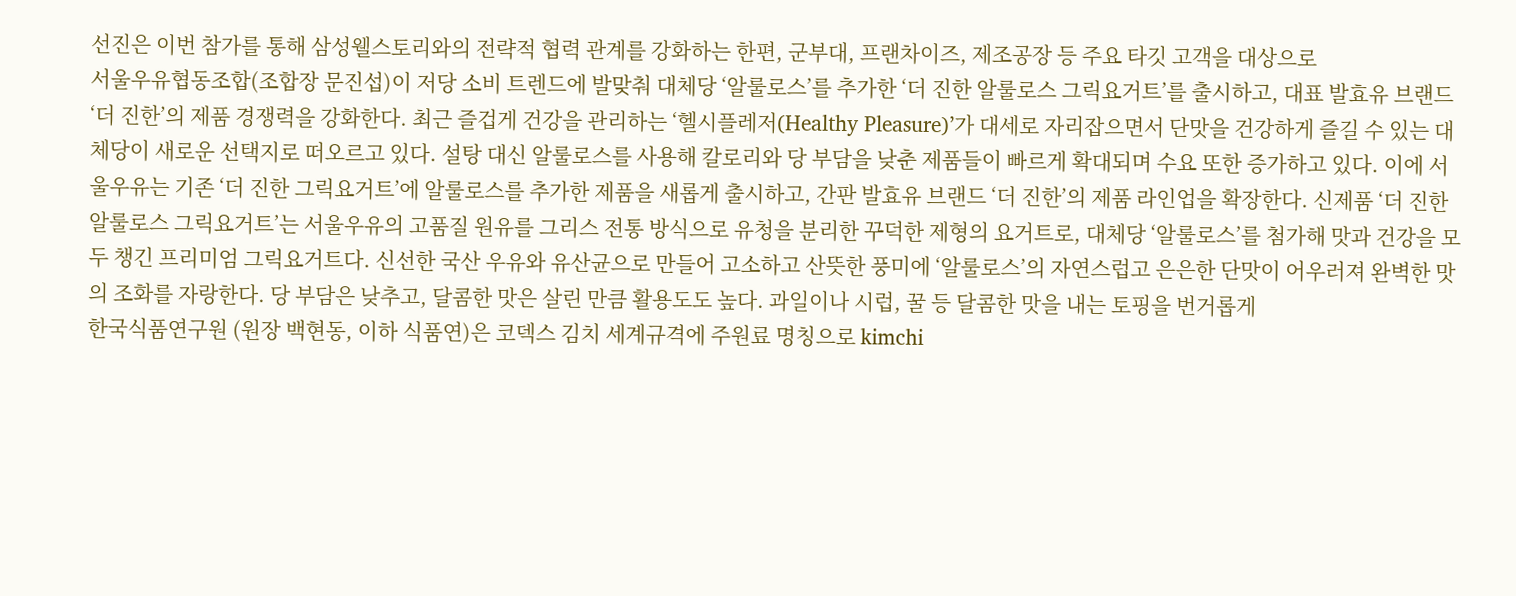선진은 이번 참가를 통해 삼성웰스토리와의 전략적 협력 관계를 강화하는 한편, 군부대, 프랜차이즈, 제조공장 등 주요 타깃 고객을 대상으로
서울우유협동조합(조합장 문진섭)이 저당 소비 트렌드에 발맞춰 대체당 ‘알룰로스’를 추가한 ‘더 진한 알룰로스 그릭요거트’를 출시하고, 대표 발효유 브랜드 ‘더 진한’의 제품 경쟁력을 강화한다. 최근 즐겁게 건강을 관리하는 ‘헬시플레저(Healthy Pleasure)’가 대세로 자리잡으면서 단맛을 건강하게 즐길 수 있는 대체당이 새로운 선택지로 떠오르고 있다. 설탕 대신 알룰로스를 사용해 칼로리와 당 부담을 낮춘 제품들이 빠르게 확대되며 수요 또한 증가하고 있다. 이에 서울우유는 기존 ‘더 진한 그릭요거트’에 알룰로스를 추가한 제품을 새롭게 출시하고, 간판 발효유 브랜드 ‘더 진한’의 제품 라인업을 확장한다. 신제품 ‘더 진한 알룰로스 그릭요거트’는 서울우유의 고품질 원유를 그리스 전통 방식으로 유청을 분리한 꾸덕한 제형의 요거트로, 대체당 ‘알룰로스’를 첨가해 맛과 건강을 모두 챙긴 프리미엄 그릭요거트다. 신선한 국산 우유와 유산균으로 만들어 고소하고 산뜻한 풍미에 ‘알룰로스’의 자연스럽고 은은한 단맛이 어우러져 완벽한 맛의 조화를 자랑한다. 당 부담은 낮추고, 달콤한 맛은 살린 만큼 활용도도 높다. 과일이나 시럽, 꿀 등 달콤한 맛을 내는 토핑을 번거롭게
한국식품연구원 (원장 백현동, 이하 식품연)은 코덱스 김치 세계규격에 주원료 명칭으로 kimchi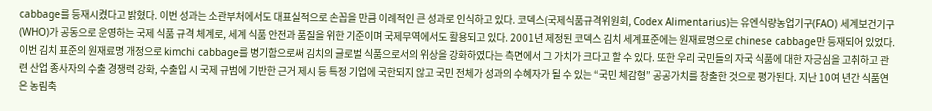cabbage를 등재시켰다고 밝혔다. 이번 성과는 소관부처에서도 대표실적으로 손꼽을 만큼 이례적인 큰 성과로 인식하고 있다. 코덱스(국제식품규격위원회, Codex Alimentarius)는 유엔식량농업기구(FAO) 세계보건기구(WHO)가 공동으로 운영하는 국제 식품 규격 체계로, 세계 식품 안전과 품질을 위한 기준이며 국제무역에서도 활용되고 있다. 2001년 제정된 코덱스 김치 세계표준에는 원재료명으로 chinese cabbage만 등재되어 있었다. 이번 김치 표준의 원재료명 개정으로 kimchi cabbage를 병기함으로써 김치의 글로벌 식품으로서의 위상을 강화하였다는 측면에서 그 가치가 크다고 할 수 있다. 또한 우리 국민들의 자국 식품에 대한 자긍심을 고취하고 관련 산업 종사자의 수출 경쟁력 강화, 수출입 시 국제 규범에 기반한 근거 제시 등 특정 기업에 국한되지 않고 국민 전체가 성과의 수혜자가 될 수 있는 “국민 체감형” 공공가치를 창출한 것으로 평가된다. 지난 10여 년간 식품연은 농림축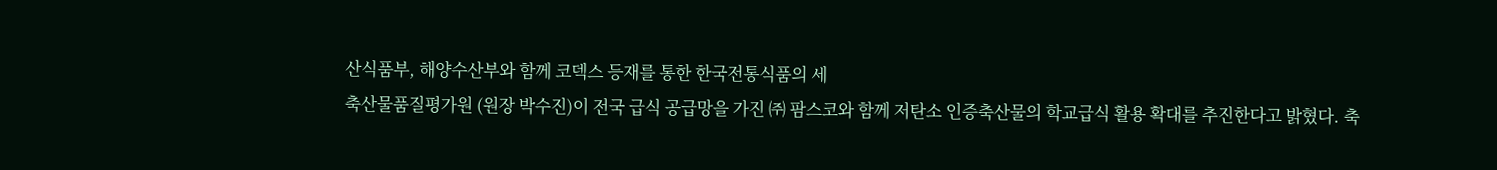산식품부, 해양수산부와 함께 코덱스 등재를 통한 한국전통식품의 세
축산물품질평가원 (원장 박수진)이 전국 급식 공급망을 가진 ㈜ 팜스코와 함께 저탄소 인증축산물의 학교급식 활용 확대를 추진한다고 밝혔다. 축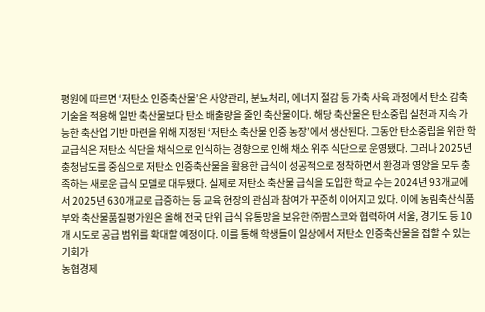평원에 따르면 ‘저탄소 인증축산물’은 사양관리, 분뇨처리, 에너지 절감 등 가축 사육 과정에서 탄소 감축 기술을 적용해 일반 축산물보다 탄소 배출량을 줄인 축산물이다. 해당 축산물은 탄소중립 실천과 지속 가능한 축산업 기반 마련을 위해 지정된 ‘저탄소 축산물 인증 농장’에서 생산된다. 그동안 탄소중립을 위한 학교급식은 저탄소 식단을 채식으로 인식하는 경향으로 인해 채소 위주 식단으로 운영됐다. 그러나 2025년 충청남도를 중심으로 저탄소 인증축산물을 활용한 급식이 성공적으로 정착하면서 환경과 영양을 모두 충족하는 새로운 급식 모델로 대두됐다. 실제로 저탄소 축산물 급식을 도입한 학교 수는 2024년 93개교에서 2025년 630개교로 급증하는 등 교육 현장의 관심과 참여가 꾸준히 이어지고 있다. 이에 농림축산식품부와 축산물품질평가원은 올해 전국 단위 급식 유통망을 보유한 ㈜팜스코와 협력하여 서울, 경기도 등 10개 시도로 공급 범위를 확대할 예정이다. 이를 통해 학생들이 일상에서 저탄소 인증축산물을 접할 수 있는 기회가
농협경제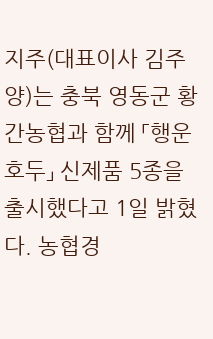지주(대표이사 김주양)는 충북 영동군 황간농협과 함께 「행운호두」 신제품 5종을 출시했다고 1일 밝혔다. 농협경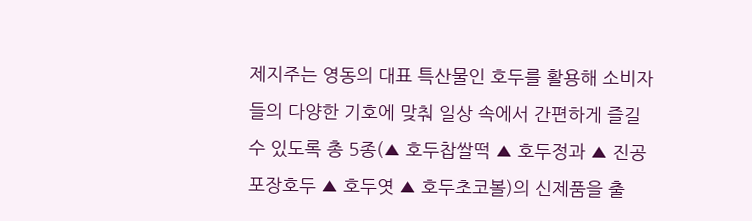제지주는 영동의 대표 특산물인 호두를 활용해 소비자들의 다양한 기호에 맞춰 일상 속에서 간편하게 즐길 수 있도록 총 5종(▲ 호두찹쌀떡 ▲ 호두정과 ▲ 진공포장호두 ▲ 호두엿 ▲ 호두초코볼)의 신제품을 출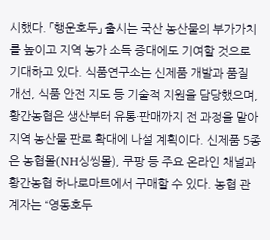시했다. 「행운호두」 출시는 국산 농산물의 부가가치를 높이고 지역 농가 소득 증대에도 기여할 것으로 기대하고 있다. 식품연구소는 신제품 개발과 품질 개선, 식품 안전 지도 등 기술적 지원을 담당했으며, 황간농협은 생산부터 유통·판매까지 전 과정을 맡아 지역 농산물 판로 확대에 나설 계획이다. 신제품 5종은 농협몰(NH싱씽몰), 쿠팡 등 주요 온라인 채널과 황간농협 하나로마트에서 구매할 수 있다. 농협 관계자는 “영동호두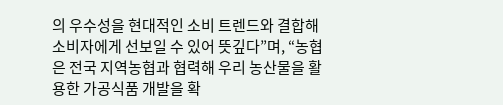의 우수성을 현대적인 소비 트렌드와 결합해 소비자에게 선보일 수 있어 뜻깊다”며, “농협은 전국 지역농협과 협력해 우리 농산물을 활용한 가공식품 개발을 확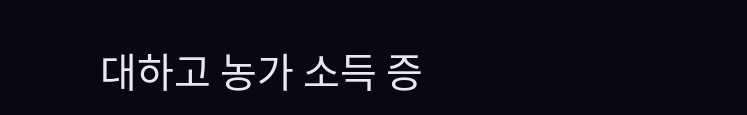대하고 농가 소득 증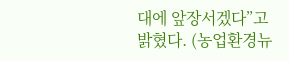대에 앞장서겠다”고 밝혔다. (농업환경뉴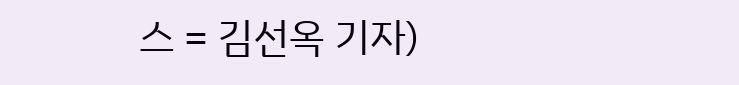스 = 김선옥 기자)